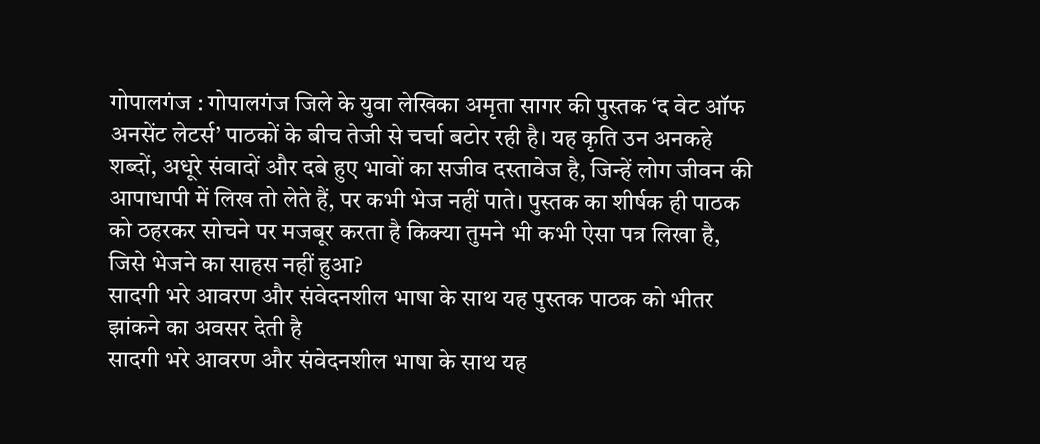गोपालगंज : गोपालगंज जिले के युवा लेखिका अमृता सागर की पुस्तक ‘द वेट ऑफ अनसेंट लेटर्स’ पाठकों के बीच तेजी से चर्चा बटोर रही है। यह कृति उन अनकहे शब्दों, अधूरे संवादों और दबे हुए भावों का सजीव दस्तावेज है, जिन्हें लोग जीवन की आपाधापी में लिख तो लेते हैं, पर कभी भेज नहीं पाते। पुस्तक का शीर्षक ही पाठक को ठहरकर सोचने पर मजबूर करता है किक्या तुमने भी कभी ऐसा पत्र लिखा है, जिसे भेजने का साहस नहीं हुआ?
सादगी भरे आवरण और संवेदनशील भाषा के साथ यह पुस्तक पाठक को भीतर झांकने का अवसर देती है
सादगी भरे आवरण और संवेदनशील भाषा के साथ यह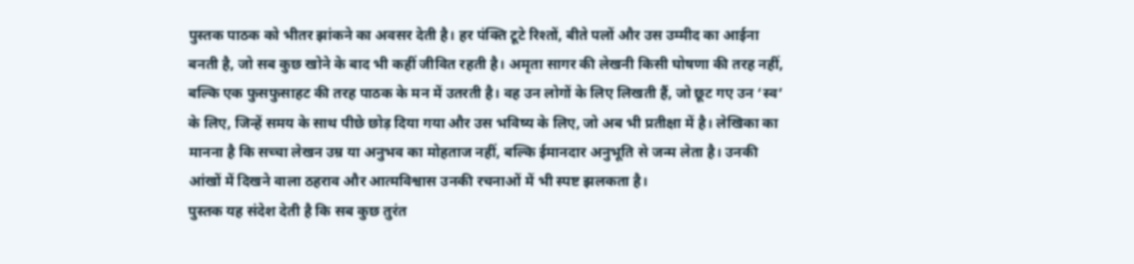पुस्तक पाठक को भीतर झांकने का अवसर देती है। हर पंक्ति टूटे रिश्तों, बीते पलों और उस उम्मीद का आईना बनती है, जो सब कुछ खोने के बाद भी कहीं जीवित रहती है। अमृता सागर की लेखनी किसी घोषणा की तरह नहीं, बल्कि एक फुसफुसाहट की तरह पाठक के मन में उतरती है। वह उन लोगों के लिए लिखती हैं, जो छूट गए उन ‘स्व’ के लिए, जिन्हें समय के साथ पीछे छोड़ दिया गया और उस भविष्य के लिए, जो अब भी प्रतीक्षा में है। लेखिका का मानना है कि सच्चा लेखन उम्र या अनुभव का मोहताज नहीं, बल्कि ईमानदार अनुभूति से जन्म लेता है। उनकी आंखों में दिखने वाला ठहराव और आत्मविश्वास उनकी रचनाओं में भी स्पष्ट झलकता है।
पुस्तक यह संदेश देती है कि सब कुछ तुरंत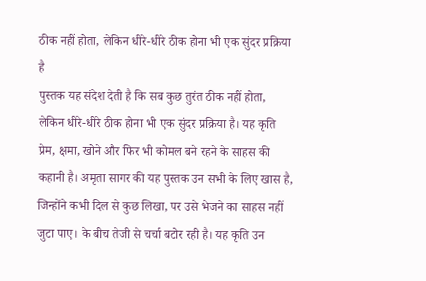ठीक नहीं होता, लेकिन धीरे-धीरे ठीक होना भी एक सुंदर प्रक्रिया है
पुस्तक यह संदेश देती है कि सब कुछ तुरंत ठीक नहीं होता, लेकिन धीरे-धीरे ठीक होना भी एक सुंदर प्रक्रिया है। यह कृति प्रेम, क्षमा, खोने और फिर भी कोमल बने रहने के साहस की कहानी है। अमृता सागर की यह पुस्तक उन सभी के लिए खास है, जिन्होंने कभी दिल से कुछ लिखा, पर उसे भेजने का साहस नहीं जुटा पाए। के बीच तेजी से चर्चा बटोर रही है। यह कृति उन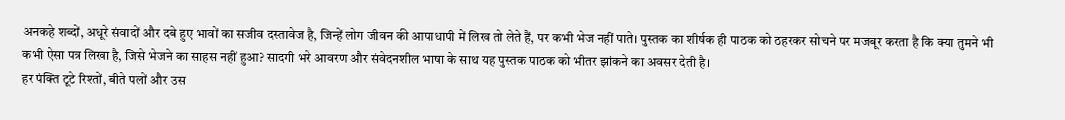अनकहे शब्दों, अधूरे संवादों और दबे हुए भावों का सजीव दस्तावेज है, जिन्हें लोग जीवन की आपाधापी में लिख तो लेते हैं, पर कभी भेज नहीं पाते। पुस्तक का शीर्षक ही पाठक को ठहरकर सोचने पर मजबूर करता है कि क्या तुमने भी कभी ऐसा पत्र लिखा है, जिसे भेजने का साहस नहीं हुआ? सादगी भरे आवरण और संवेदनशील भाषा के साथ यह पुस्तक पाठक को भीतर झांकने का अवसर देती है।
हर पंक्ति टूटे रिश्तों, बीते पलों और उस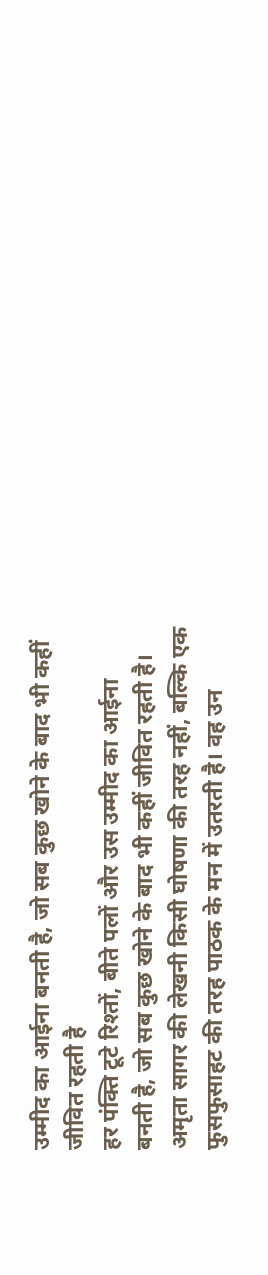उम्मीद का आईना बनती है, जो सब कुछ खोने के बाद भी कहीं जीवित रहती है
हर पंक्ति टूटे रिश्तों, बीते पलों और उस उम्मीद का आईना बनती है, जो सब कुछ खोने के बाद भी कहीं जीवित रहती है। अमृता सागर की लेखनी किसी घोषणा की तरह नहीं, बल्कि एक फुसफुसाहट की तरह पाठक के मन में उतरती है। वह उन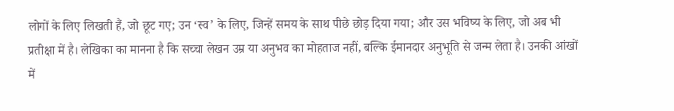लोगों के लिए लिखती हैं, जो छूट गए; उन ‘स्व’ के लिए, जिन्हें समय के साथ पीछे छोड़ दिया गया; और उस भविष्य के लिए, जो अब भी प्रतीक्षा में है। लेखिका का मानना है कि सच्चा लेखन उम्र या अनुभव का मोहताज नहीं, बल्कि ईमानदार अनुभूति से जन्म लेता है। उनकी आंखों में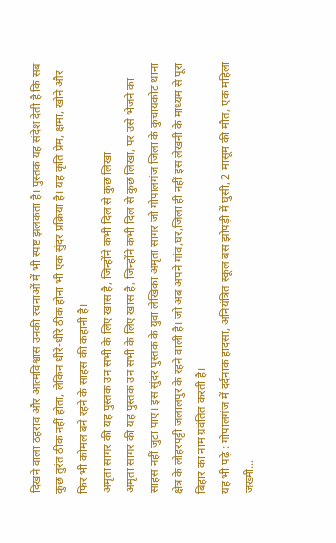दिखने वाला ठहराव और आत्मविश्वास उनकी रचनाओं में भी स्पष्ट झलकता है। पुस्तक यह संदेश देती है कि सब कुछ तुरंत ठीक नहीं होता, लेकिन धीरे-धीरे ठीक होना भी एक सुंदर प्रक्रिया है। यह कृति प्रेम, क्षमा, खोने और फिर भी कोमल बने रहने के साहस की कहानी है।
अमृता सागर की यह पुस्तक उन सभी के लिए खास है, जिन्होंने कभी दिल से कुछ लिखा
अमृता सागर की यह पुस्तक उन सभी के लिए खास है, जिन्होंने कभी दिल से कुछ लिखा, पर उसे भेजने का साहस नहीं जुटा पाए। इस सुंदर पुस्तक के युवा लेखिका अमृता सागर जो गोपालगंज जिला के कुचायकोट थाना क्षेत्र के लोहरपट्टी जलालपुर के रहने वाली है। जो अब अपने गांव,घर,जिला ही नहीं इस लेखनी के माध्यम से पूरा बिहार का नाम ग्रवंतित करती है।
यह भी पढ़े : गोपालगंज में दर्दनाक हादसा, अनियंत्रित स्कूल बस झोपड़ी में घुसी, 2 मासूम की मौत, एक महिला जख्मी…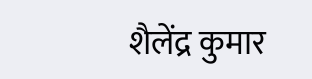शैलेंद्र कुमार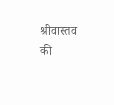श्रीवास्तव की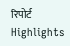रिपोर्ट
Highlights